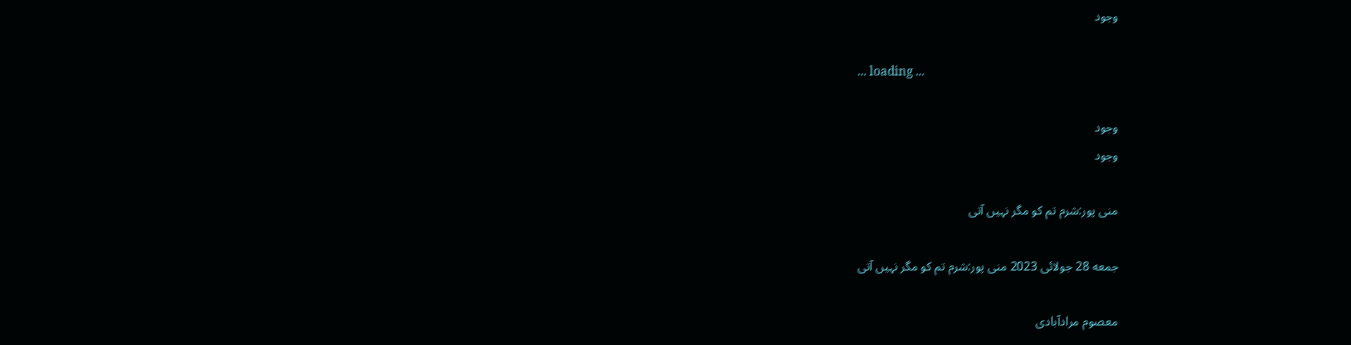وجود

... loading ...

وجود
وجود

منی پور:شرم تم کو مگر نہیں آتی

جمعه 28 جولائی 2023 منی پور:شرم تم کو مگر نہیں آتی

معصوم مرادآبادی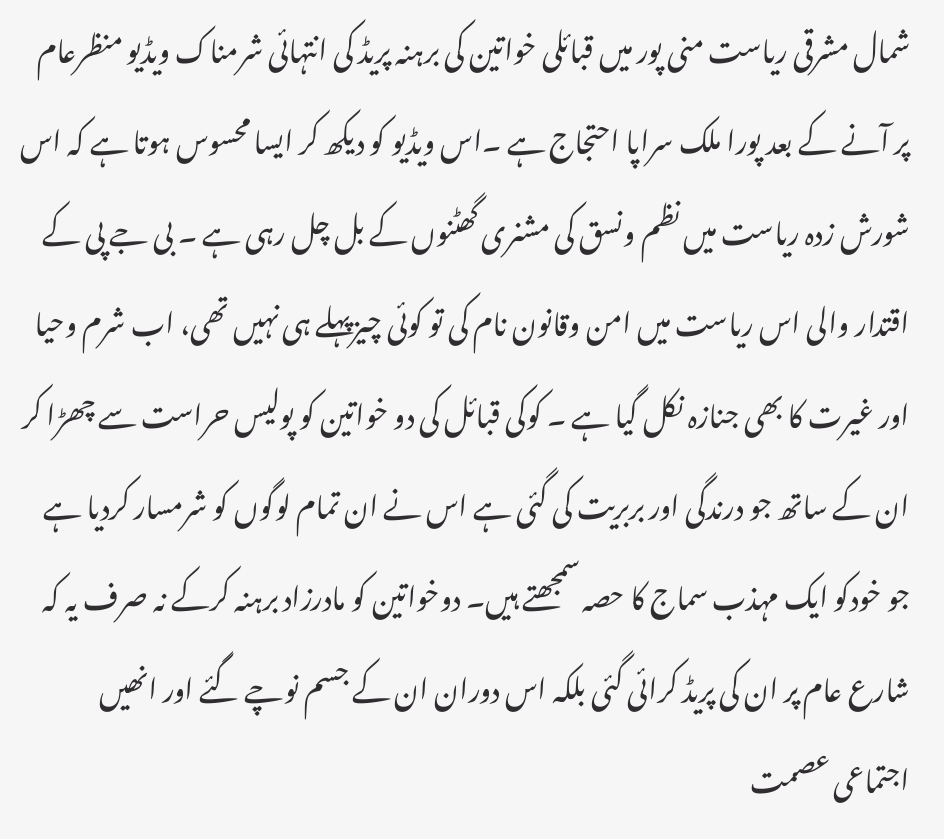شمال مشرقی ریاست منی پور میں قبائلی خواتین کی برہنہ پریڈ کی انتہائی شرمناک ویڈیو منظرعام پر آنے کے بعد پورا ملک سراپا احتجاج ہے ۔اس ویڈیو کو دیکھ کر ایسا محسوس ہوتا ہے کہ اس شورش زدہ ریاست میں نظم ونسق کی مشنری گھٹنوں کے بل چل رہی ہے ۔ بی جے پی کے اقتدار والی اس ریاست میں امن وقانون نام کی تو کوئی چیزپہلے ہی نہیں تھی، اب شرم وحیا اور غیرت کا بھی جنازہ نکل گیا ہے ۔ کوکی قبائل کی دو خواتین کو پولیس حراست سے چھڑا کر ان کے ساتھ جو درندگی اور بربریت کی گئی ہے اس نے ان تمام لوگوں کو شرمسار کردیا ہے جو خودکو ایک مہذب سماج کا حصہ سمجھتے ہیں۔ دوخواتین کو مادرزاد برہنہ کرکے نہ صرف یہ کہ شارع عام پر ان کی پریڈ کرائی گئی بلکہ اس دوران ان کے جسم نوچے گئے اور انھیں اجتماعی عصمت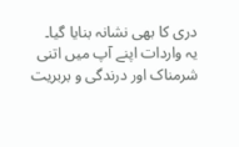دری کا بھی نشانہ بنایا گیا۔
یہ واردات اپنے آپ میں اتنی شرمناک اور درندگی و بربریت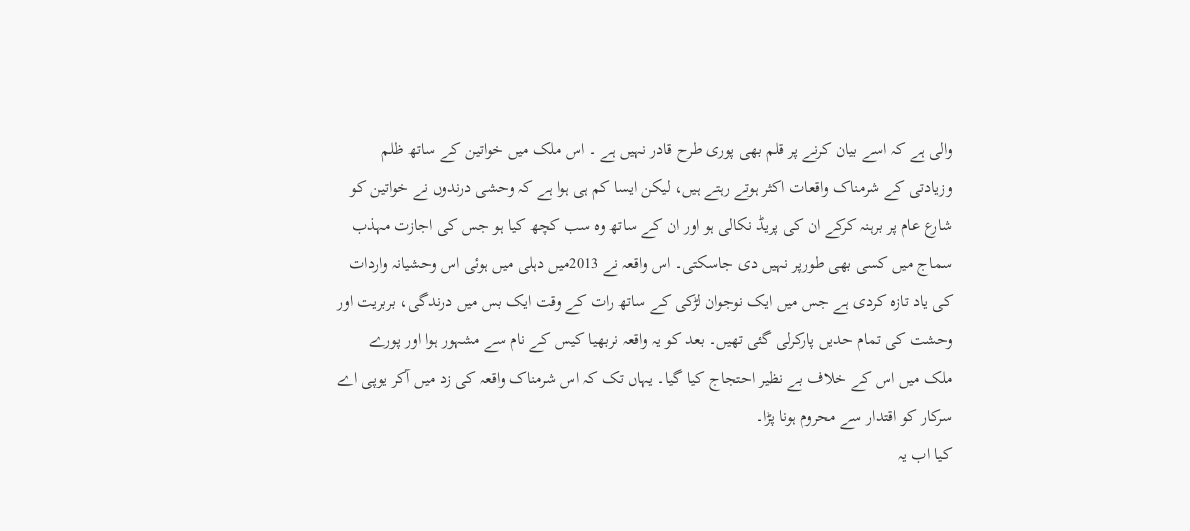والی ہے کہ اسے بیان کرنے پر قلم بھی پوری طرح قادر نہیں ہے ۔ اس ملک میں خواتین کے ساتھ ظلم وزیادتی کے شرمناک واقعات اکثر ہوتے رہتے ہیں، لیکن ایسا کم ہی ہوا ہے کہ وحشی درندوں نے خواتین کو شارع عام پر برہنہ کرکے ان کی پریڈ نکالی ہو اور ان کے ساتھ وہ سب کچھ کیا ہو جس کی اجازت مہذب سماج میں کسی بھی طورپر نہیں دی جاسکتی۔ اس واقعہ نے 2013میں دہلی میں ہوئی اس وحشیانہ واردات کی یاد تازہ کردی ہے جس میں ایک نوجوان لڑکی کے ساتھ رات کے وقت ایک بس میں درندگی، بربریت اور وحشت کی تمام حدیں پارکرلی گئی تھیں۔ بعد کو یہ واقعہ نربھیا کیس کے نام سے مشہور ہوا اور پورے ملک میں اس کے خلاف بے نظیر احتجاج کیا گیا۔ یہاں تک کہ اس شرمناک واقعہ کی زد میں آکر یوپی اے سرکار کو اقتدار سے محروم ہونا پڑا۔
کیا اب یہ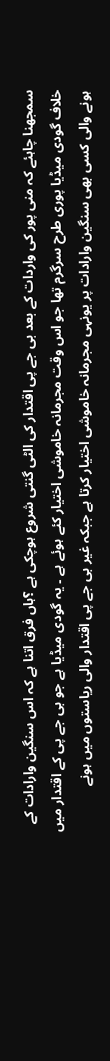سمجھنا چاہئے کہ منی پور کی واردات کے بعد بی جے پی اقتدار کی الٹی گنتی شروع ہوچکی ہے ؟ہاں فرق اتنا ہے کہ اس سنگین وارادات کے خلاف گودی میڈیا پوری طرح سرگرم تھا جو اس وقت مجرمانہ خاموشی اختیار کئے ہوئے ہے ۔ یہ گودی میڈیا ہے جو بی جے پی کے اقتدار میں ہونے والی کسی بھی سنگین وارادات پر یونہی مجرمانہ خاموشی اختیار کرتا ہے جبکہ غیر بی جے پی اقتدار والی ریاستوں میں ہونے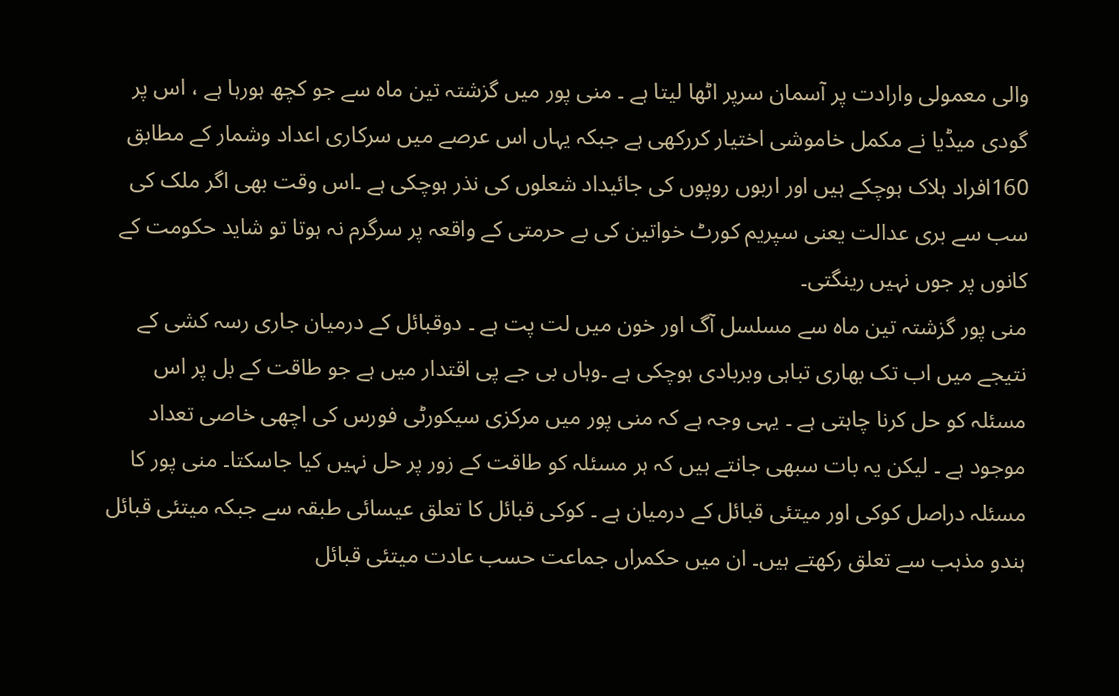والی معمولی وارادت پر آسمان سرپر اٹھا لیتا ہے ۔ منی پور میں گزشتہ تین ماہ سے جو کچھ ہورہا ہے ، اس پر گودی میڈیا نے مکمل خاموشی اختیار کررکھی ہے جبکہ یہاں اس عرصے میں سرکاری اعداد وشمار کے مطابق 160افراد ہلاک ہوچکے ہیں اور اربوں روپوں کی جائیداد شعلوں کی نذر ہوچکی ہے ۔اس وقت بھی اگر ملک کی سب سے بری عدالت یعنی سپریم کورٹ خواتین کی بے حرمتی کے واقعہ پر سرگرم نہ ہوتا تو شاید حکومت کے کانوں پر جوں نہیں رینگتی۔
منی پور گزشتہ تین ماہ سے مسلسل آگ اور خون میں لت پت ہے ۔ دوقبائل کے درمیان جاری رسہ کشی کے نتیجے میں اب تک بھاری تباہی وبربادی ہوچکی ہے ۔وہاں بی جے پی اقتدار میں ہے جو طاقت کے بل پر اس مسئلہ کو حل کرنا چاہتی ہے ۔ یہی وجہ ہے کہ منی پور میں مرکزی سیکورٹی فورس کی اچھی خاصی تعداد موجود ہے ۔ لیکن یہ بات سبھی جانتے ہیں کہ ہر مسئلہ کو طاقت کے زور پر حل نہیں کیا جاسکتا۔ منی پور کا مسئلہ دراصل کوکی اور میتئی قبائل کے درمیان ہے ۔ کوکی قبائل کا تعلق عیسائی طبقہ سے جبکہ میتئی قبائل ہندو مذہب سے تعلق رکھتے ہیں۔ ان میں حکمراں جماعت حسب عادت میتئی قبائل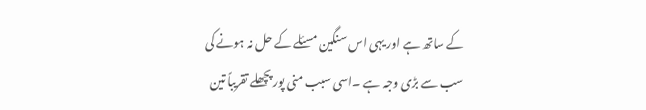کے ساتھ ہے اور یہی اس سنگین مسئلے کے حل نہ ہونے کی سب سے بڑی وجہ ہے ۔اسی سبب منی پور پچھلے تقریباً تین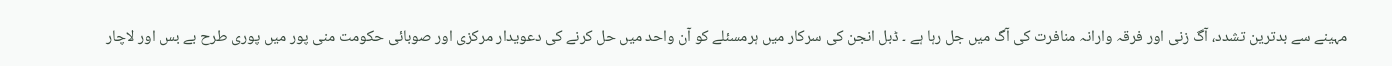مہینے سے بدترین تشدد، آگ زنی اور فرقہ وارانہ منافرت کی آگ میں جل رہا ہے ۔ ڈبل انجن کی سرکار میں ہرمسئلے کو آن واحد میں حل کرنے کی دعویدار مرکزی اور صوبائی حکومت منی پور میں پوری طرح بے بس اور لاچار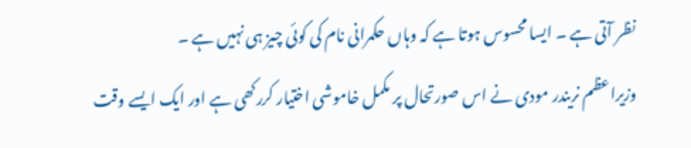نظر آتی ہے ۔ ایسا محسوس ہوتا ہے کہ وہاں حکمرانی نام کی کوئی چیز ہی نہیں ہے ۔
وزیراعظم نریندر مودی نے اس صورتحال پر مکمل خاموشی اختیار کررکھی ہے اور ایک ایسے وقت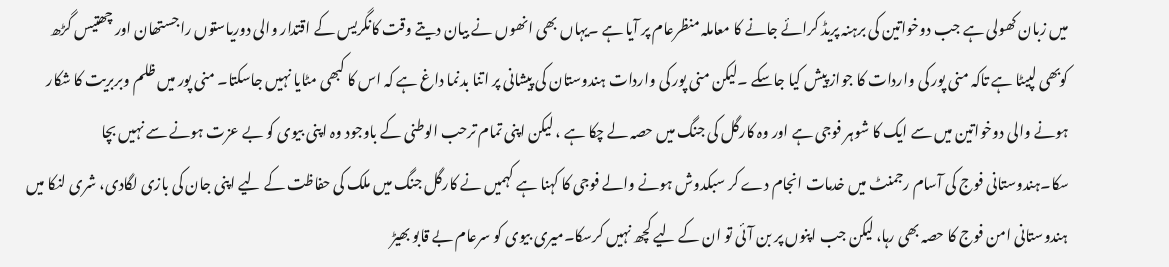میں زبان کھولی ہے جب دوخواتین کی برہنہ پریڈ کرائے جانے کا معاملہ منظرعام پر آیا ہے ۔یہاں بھی انھوں نے بیان دیتے وقت کانگریس کے اقتدار والی دوریاستوں راجستھان اور چھتیس گڑھ کوبھی لپیٹا ہے تاکہ منی پور کی واردات کا جواز پیش کیا جاسکے ۔لیکن منی پور کی واردات ہندوستان کی پیشانی پر اتنا بدنما داغ ہے کہ اس کا کبھی مٹایا نہیں جاسکتا۔ منی پور میں ظلم وبربریت کا شکار ہونے والی دوخواتین میں سے ایک کا شوہر فوجی ہے اور وہ کارگل کی جنگ میں حصہ لے چکا ہے ، لیکن اپنی تمام ترحب الوطنی کے باوجود وہ اپنی بیوی کو بے عزت ہونے سے نہیں بچا سکا۔ہندوستانی فوج کی آسام رجمنٹ میں خدمات انجام دے کر سبکدوش ہونے والے فوجی کا کہنا ہے کہمیں نے کارگل جنگ میں ملک کی حفاظت کے لیے اپنی جان کی بازی لگادی، شری لنکا میں ہندوستانی امن فوج کا حصہ بھی رہا، لیکن جب اپنوں پر بن آئی تو ان کے لیے کچھ نہیں کرسکا۔میری بیوی کو سرعام بے قابو بھیڑ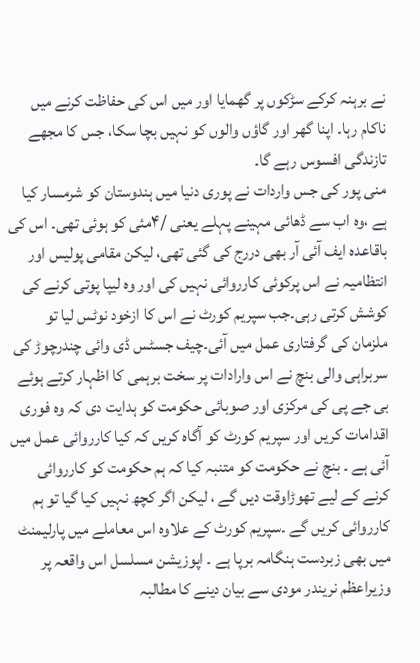نے برہنہ کرکے سڑکوں پر گھمایا اور میں اس کی حفاظت کرنے میں ناکام رہا۔ اپنا گھر اور گاؤں والوں کو نہیں بچا سکا، جس کا مجھے تازندگی افسوس رہے گا۔
منی پور کی جس واردات نے پوری دنیا میں ہندوستان کو شرمسار کیا ہے ،وہ اب سے ڈھائی مہینے پہلے یعنی /۴مئی کو ہوئی تھی۔ اس کی باقاعدہ ایف آئی آر بھی دررج کی گئی تھی، لیکن مقامی پولیس اور انتظامیہ نے اس پرکوئی کارروائی نہیں کی اور وہ لیپا پوتی کرنے کی کوشش کرتی رہی۔جب سپریم کورٹ نے اس کا ازخود نوٹس لیا تو ملزمان کی گرفتاری عمل میں آئی۔چیف جسٹس ڈی وائی چندرچوڑ کی سربراہی والی بنچ نے اس وارادات پر سخت برہمی کا اظہار کرتے ہوئے بی جے پی کی مرکزی اور صوبائی حکومت کو ہدایت دی کہ وہ فوری اقدامات کریں اور سپریم کورٹ کو آگاہ کریں کہ کیا کارروائی عمل میں آئی ہے ۔ بنچ نے حکومت کو متنبہ کیا کہ ہم حکومت کو کارروائی کرنے کے لیے تھوڑاوقت دیں گے ، لیکن اگر کچھ نہیں کیا گیا تو ہم کارروائی کریں گے ۔سپریم کورٹ کے علاوہ اس معاملے میں پارلیمنٹ میں بھی زبردست ہنگامہ برپا ہے ۔ اپوزیشن مسلسل اس واقعہ پر وزیراعظم نریندر مودی سے بیان دینے کا مطالبہ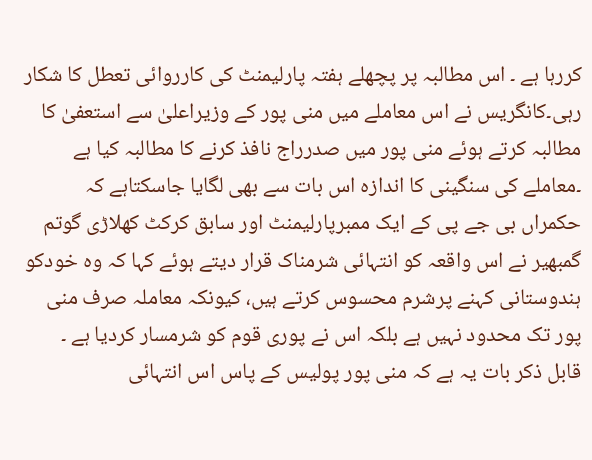کررہا ہے ۔ اس مطالبہ پر پچھلے ہفتہ پارلیمنٹ کی کارروائی تعطل کا شکار رہی۔کانگریس نے اس معاملے میں منی پور کے وزیراعلیٰ سے استعفیٰ کا مطالبہ کرتے ہوئے منی پور میں صدرراج نافذ کرنے کا مطالبہ کیا ہے ۔معاملے کی سنگینی کا اندازہ اس بات سے بھی لگایا جاسکتاہے کہ حکمراں بی جے پی کے ایک ممبرپارلیمنٹ اور سابق کرکٹ کھلاڑی گوتم گمبھیر نے اس واقعہ کو انتہائی شرمناک قرار دیتے ہوئے کہا کہ وہ خودکو ہندوستانی کہنے پرشرم محسوس کرتے ہیں، کیونکہ معاملہ صرف منی پور تک محدود نہیں ہے بلکہ اس نے پوری قوم کو شرمسار کردیا ہے ۔
قابل ذکر بات یہ ہے کہ منی پور پولیس کے پاس اس انتہائی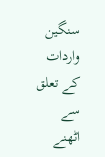سنگین واردات کے تعلق سے اٹھنے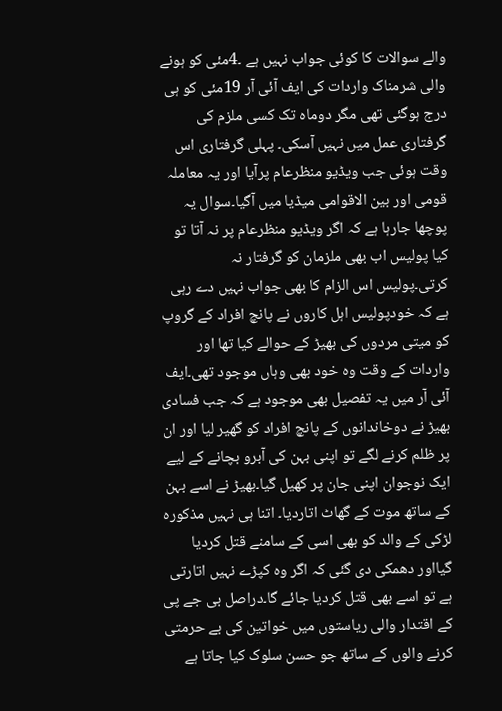والے سوالات کا کوئی جواب نہیں ہے ۔4مئی کو ہونے والی شرمناک واردات کی ایف آئی آر 19مئی کو ہی درج ہوگئی تھی مگر دوماہ تک کسی ملزم کی گرفتاری عمل میں نہیں آسکی۔ پہلی گرفتاری اس وقت ہوئی جب ویڈیو منظرعام پرآیا اور یہ معاملہ قومی اور بین الاقوامی میڈیا میں آگیا۔سوال یہ پوچھا جارہا ہے کہ اگر ویڈیو منظرعام پر نہ آتا تو کیا پولیس اب بھی ملزمان کو گرفتار نہ کرتی۔پولیس اس الزام کا بھی جواب نہیں دے رہی ہے کہ خودپولیس اہل کاروں نے پانچ افراد کے گروپ کو میتی مردوں کی بھیڑ کے حوالے کیا تھا اور واردات کے وقت وہ خود بھی وہاں موجود تھی۔ایف آئی آر میں یہ تفصیل بھی موجود ہے کہ جب فسادی بھیڑ نے دوخاندانوں کے پانچ افراد کو گھیر لیا اور ان پر ظلم کرنے لگے تو اپنی بہن کی آبرو بچانے کے لیے ایک نوجوان اپنی جان پر کھیل گیا۔بھیڑ نے اسے بہن کے ساتھ موت کے گھاٹ اتاردیا۔ اتنا ہی نہیں مذکورہ لڑکی کے والد کو بھی اسی کے سامنے قتل کردیا گیااور دھمکی دی گئی کہ اگر وہ کپڑے نہیں اتارتی ہے تو اسے بھی قتل کردیا جائے گا۔دراصل بی جے پی کے اقتدار والی ریاستوں میں خواتین کی بے حرمتی کرنے والوں کے ساتھ جو حسن سلوک کیا جاتا ہے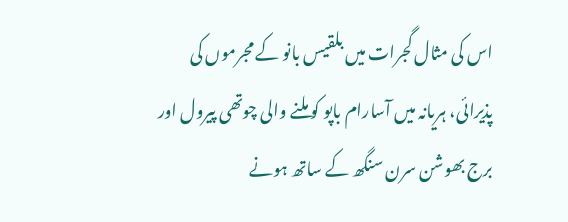اس کی مثال گجرات میں بلقیس بانو کے مجرموں کی پذیرائی، ہریانہ میں آسارام باپو کو ملنے والی چوتھی پیرول اور برج بھوشن سرن سنگھ کے ساتھ ہونے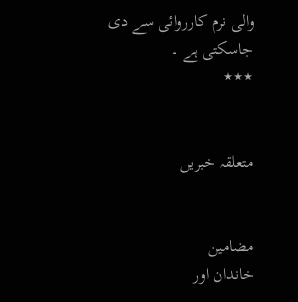والی نرم کارروائی سے دی جاسکتی ہے ۔
٭٭٭


متعلقہ خبریں


مضامین
خاندان اور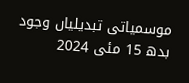موسمیاتی تبدیلیاں وجود بدھ 15 مئی 2024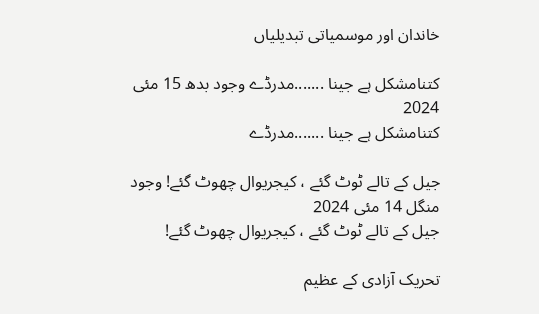خاندان اور موسمیاتی تبدیلیاں

کتنامشکل ہے جینا .......مدرڈے وجود بدھ 15 مئی 2024
کتنامشکل ہے جینا .......مدرڈے

جیل کے تالے ٹوٹ گئے ، کیجریوال چھوٹ گئے! وجود منگل 14 مئی 2024
جیل کے تالے ٹوٹ گئے ، کیجریوال چھوٹ گئے!

تحریک آزادی کے عظیم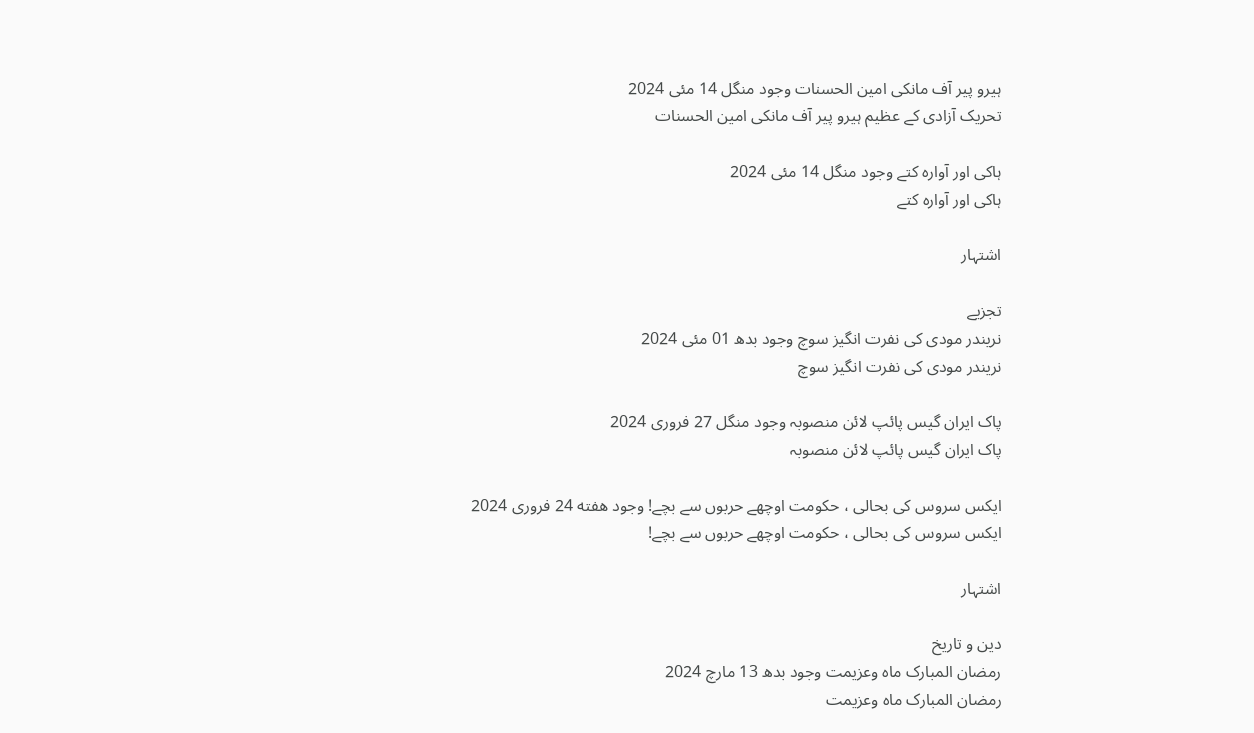ہیرو پیر آف مانکی امین الحسنات وجود منگل 14 مئی 2024
تحریک آزادی کے عظیم ہیرو پیر آف مانکی امین الحسنات

ہاکی اور آوارہ کتے وجود منگل 14 مئی 2024
ہاکی اور آوارہ کتے

اشتہار

تجزیے
نریندر مودی کی نفرت انگیز سوچ وجود بدھ 01 مئی 2024
نریندر مودی کی نفرت انگیز سوچ

پاک ایران گیس پائپ لائن منصوبہ وجود منگل 27 فروری 2024
پاک ایران گیس پائپ لائن منصوبہ

ایکس سروس کی بحالی ، حکومت اوچھے حربوں سے بچے! وجود هفته 24 فروری 2024
ایکس سروس کی بحالی ، حکومت اوچھے حربوں سے بچے!

اشتہار

دین و تاریخ
رمضان المبارک ماہ وعزیمت وجود بدھ 13 مارچ 2024
رمضان المبارک ماہ وعزیمت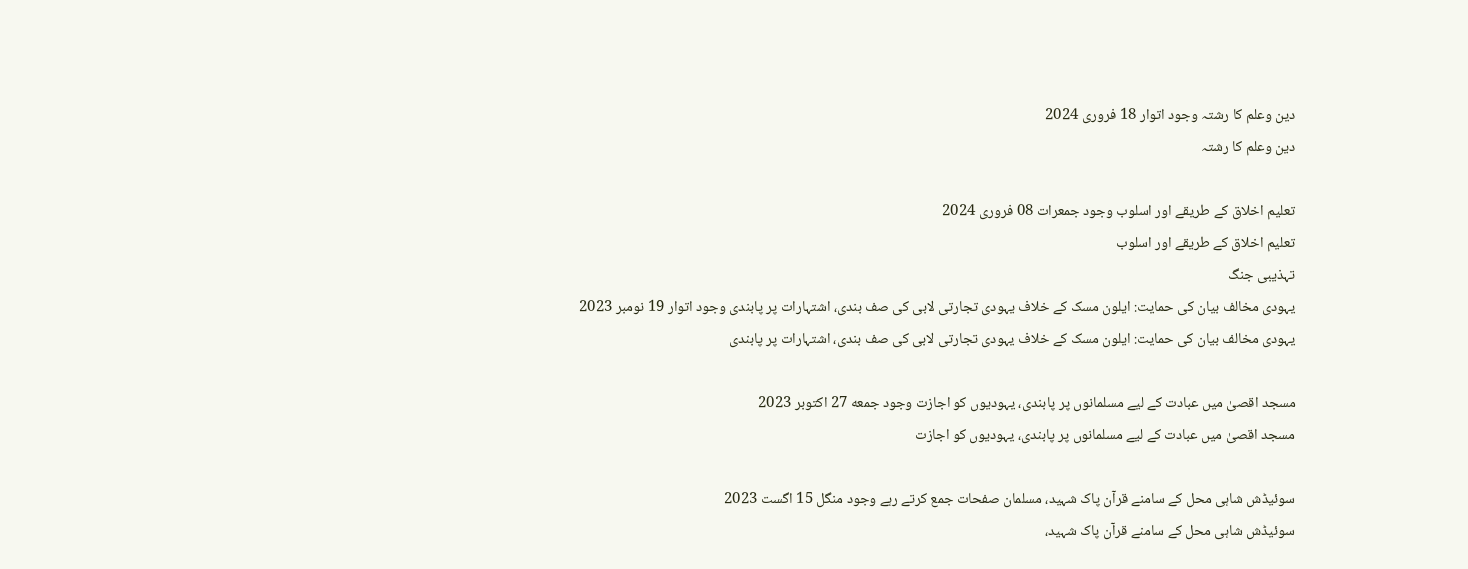دین وعلم کا رشتہ وجود اتوار 18 فروری 2024
دین وعلم کا رشتہ

تعلیم اخلاق کے طریقے اور اسلوب وجود جمعرات 08 فروری 2024
تعلیم اخلاق کے طریقے اور اسلوب
تہذیبی جنگ
یہودی مخالف بیان کی حمایت: ایلون مسک کے خلاف یہودی تجارتی لابی کی صف بندی، اشتہارات پر پابندی وجود اتوار 19 نومبر 2023
یہودی مخالف بیان کی حمایت: ایلون مسک کے خلاف یہودی تجارتی لابی کی صف بندی، اشتہارات پر پابندی

مسجد اقصیٰ میں عبادت کے لیے مسلمانوں پر پابندی، یہودیوں کو اجازت وجود جمعه 27 اکتوبر 2023
مسجد اقصیٰ میں عبادت کے لیے مسلمانوں پر پابندی، یہودیوں کو اجازت

سوئیڈش شاہی محل کے سامنے قرآن پاک شہید، مسلمان صفحات جمع کرتے رہے وجود منگل 15 اگست 2023
سوئیڈش شاہی محل کے سامنے قرآن پاک شہید،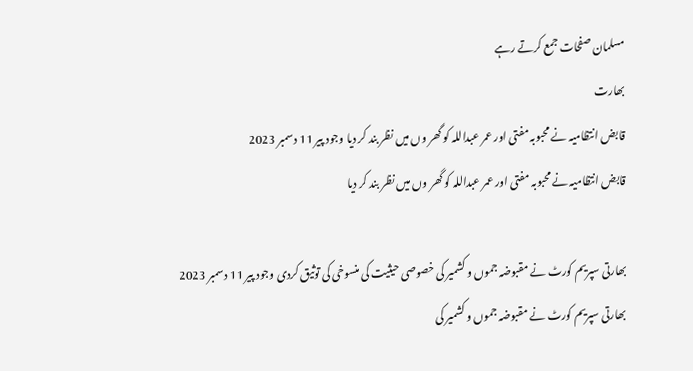مسلمان صفحات جمع کرتے رہے
بھارت
قابض انتظامیہ نے محبوبہ مفتی اور عمر عبداللہ کو گھر وں میں نظر بند کر دیا وجود پیر 11 دسمبر 2023
قابض انتظامیہ نے محبوبہ مفتی اور عمر عبداللہ کو گھر وں میں نظر بند کر دیا

بھارتی سپریم کورٹ نے مقبوضہ جموں و کشمیر کی خصوصی حیثیت کی منسوخی کی توثیق کردی وجود پیر 11 دسمبر 2023
بھارتی سپریم کورٹ نے مقبوضہ جموں و کشمیر کی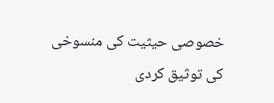خصوصی حیثیت کی منسوخی کی توثیق کردی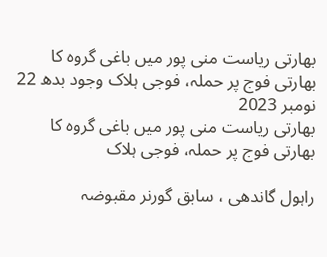بھارتی ریاست منی پور میں باغی گروہ کا بھارتی فوج پر حملہ، فوجی ہلاک وجود بدھ 22 نومبر 2023
بھارتی ریاست منی پور میں باغی گروہ کا بھارتی فوج پر حملہ، فوجی ہلاک

راہول گاندھی ، سابق گورنر مقبوضہ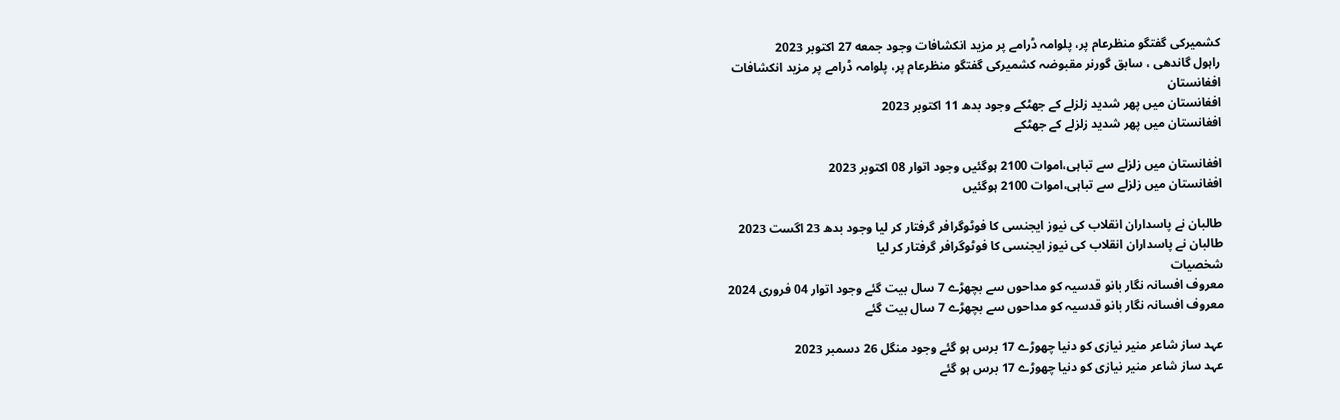کشمیرکی گفتگو منظرعام پر، پلوامہ ڈرامے پر مزید انکشافات وجود جمعه 27 اکتوبر 2023
راہول گاندھی ، سابق گورنر مقبوضہ کشمیرکی گفتگو منظرعام پر، پلوامہ ڈرامے پر مزید انکشافات
افغانستان
افغانستان میں پھر شدید زلزلے کے جھٹکے وجود بدھ 11 اکتوبر 2023
افغانستان میں پھر شدید زلزلے کے جھٹکے

افغانستان میں زلزلے سے تباہی،اموات 2100 ہوگئیں وجود اتوار 08 اکتوبر 2023
افغانستان میں زلزلے سے تباہی،اموات 2100 ہوگئیں

طالبان نے پاسداران انقلاب کی نیوز ایجنسی کا فوٹوگرافر گرفتار کر لیا وجود بدھ 23 اگست 2023
طالبان نے پاسداران انقلاب کی نیوز ایجنسی کا فوٹوگرافر گرفتار کر لیا
شخصیات
معروف افسانہ نگار بانو قدسیہ کو مداحوں سے بچھڑے 7 سال بیت گئے وجود اتوار 04 فروری 2024
معروف افسانہ نگار بانو قدسیہ کو مداحوں سے بچھڑے 7 سال بیت گئے

عہد ساز شاعر منیر نیازی کو دنیا چھوڑے 17 برس ہو گئے وجود منگل 26 دسمبر 2023
عہد ساز شاعر منیر نیازی کو دنیا چھوڑے 17 برس ہو گئے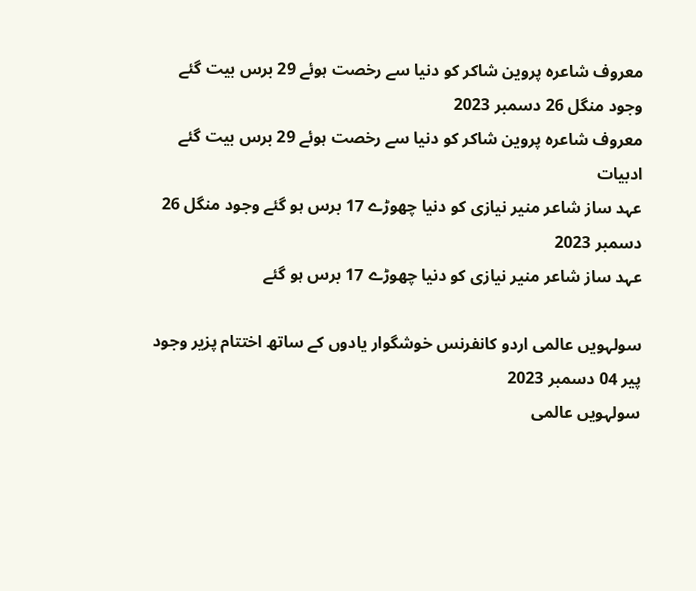معروف شاعرہ پروین شاکر کو دنیا سے رخصت ہوئے 29 برس بیت گئے وجود منگل 26 دسمبر 2023
معروف شاعرہ پروین شاکر کو دنیا سے رخصت ہوئے 29 برس بیت گئے
ادبیات
عہد ساز شاعر منیر نیازی کو دنیا چھوڑے 17 برس ہو گئے وجود منگل 26 دسمبر 2023
عہد ساز شاعر منیر نیازی کو دنیا چھوڑے 17 برس ہو گئے

سولہویں عالمی اردو کانفرنس خوشگوار یادوں کے ساتھ اختتام پزیر وجود پیر 04 دسمبر 2023
سولہویں عالمی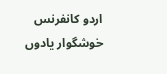اردو کانفرنس خوشگوار یادوں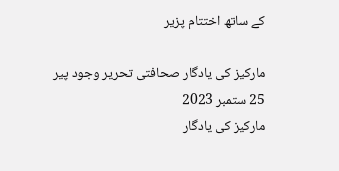کے ساتھ اختتام پزیر

مارکیز کی یادگار صحافتی تحریر وجود پیر 25 ستمبر 2023
مارکیز کی یادگار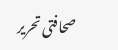صحافتی تحریر